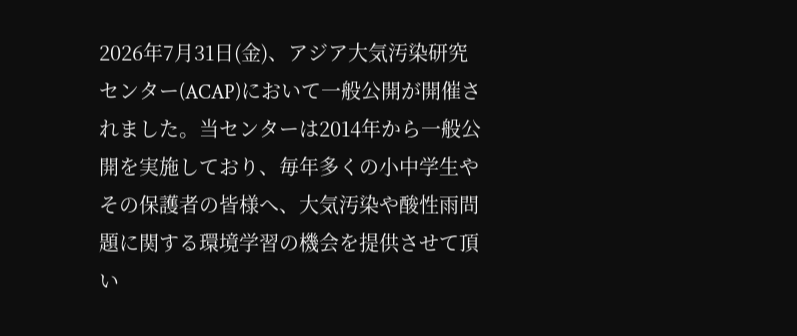2026年7月31日(金)、アジア大気汚染研究センター(ACAP)において一般公開が開催されました。当センターは2014年から一般公開を実施しており、毎年多くの小中学生やその保護者の皆様へ、大気汚染や酸性雨問題に関する環境学習の機会を提供させて頂い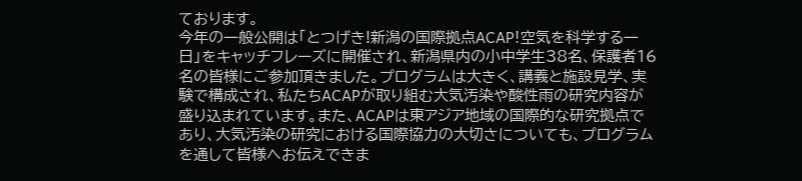ております。
今年の一般公開は「とつげき!新潟の国際拠点ACAP!空気を科学する一日」をキャッチフレーズに開催され、新潟県内の小中学生38名、保護者16名の皆様にご参加頂きました。プログラムは大きく、講義と施設見学、実験で構成され、私たちACAPが取り組む大気汚染や酸性雨の研究内容が盛り込まれています。また、ACAPは東アジア地域の国際的な研究拠点であり、大気汚染の研究における国際協力の大切さについても、プログラムを通して皆様へお伝えできま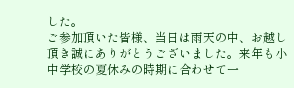した。
ご参加頂いた皆様、当日は雨天の中、お越し頂き誠にありがとうございました。来年も小中学校の夏休みの時期に合わせて一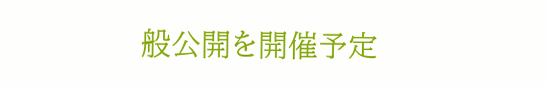般公開を開催予定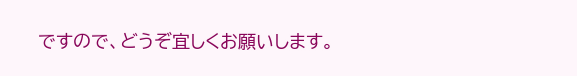ですので、どうぞ宜しくお願いします。